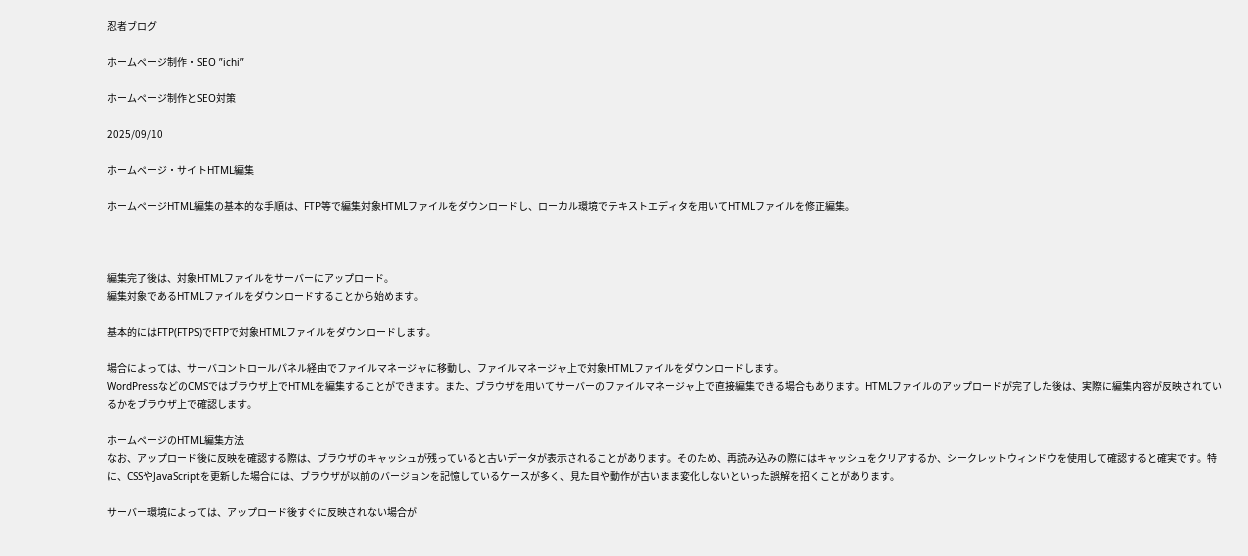忍者ブログ

ホームページ制作・SEO ”ichi”

ホームページ制作とSEO対策

2025/09/10

ホームページ・サイトHTML編集

ホームページHTML編集の基本的な手順は、FTP等で編集対象HTMLファイルをダウンロードし、ローカル環境でテキストエディタを用いてHTMLファイルを修正編集。



編集完了後は、対象HTMLファイルをサーバーにアップロード。
編集対象であるHTMLファイルをダウンロードすることから始めます。

基本的にはFTP(FTPS)でFTPで対象HTMLファイルをダウンロードします。

場合によっては、サーバコントロールパネル経由でファイルマネージャに移動し、ファイルマネージャ上で対象HTMLファイルをダウンロードします。
WordPressなどのCMSではブラウザ上でHTMLを編集することができます。また、ブラウザを用いてサーバーのファイルマネージャ上で直接編集できる場合もあります。HTMLファイルのアップロードが完了した後は、実際に編集内容が反映されているかをブラウザ上で確認します。

ホームページのHTML編集方法
なお、アップロード後に反映を確認する際は、ブラウザのキャッシュが残っていると古いデータが表示されることがあります。そのため、再読み込みの際にはキャッシュをクリアするか、シークレットウィンドウを使用して確認すると確実です。特に、CSSやJavaScriptを更新した場合には、ブラウザが以前のバージョンを記憶しているケースが多く、見た目や動作が古いまま変化しないといった誤解を招くことがあります。

サーバー環境によっては、アップロード後すぐに反映されない場合が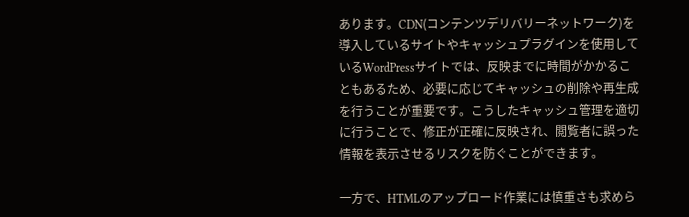あります。CDN(コンテンツデリバリーネットワーク)を導入しているサイトやキャッシュプラグインを使用しているWordPressサイトでは、反映までに時間がかかることもあるため、必要に応じてキャッシュの削除や再生成を行うことが重要です。こうしたキャッシュ管理を適切に行うことで、修正が正確に反映され、閲覧者に誤った情報を表示させるリスクを防ぐことができます。

一方で、HTMLのアップロード作業には慎重さも求めら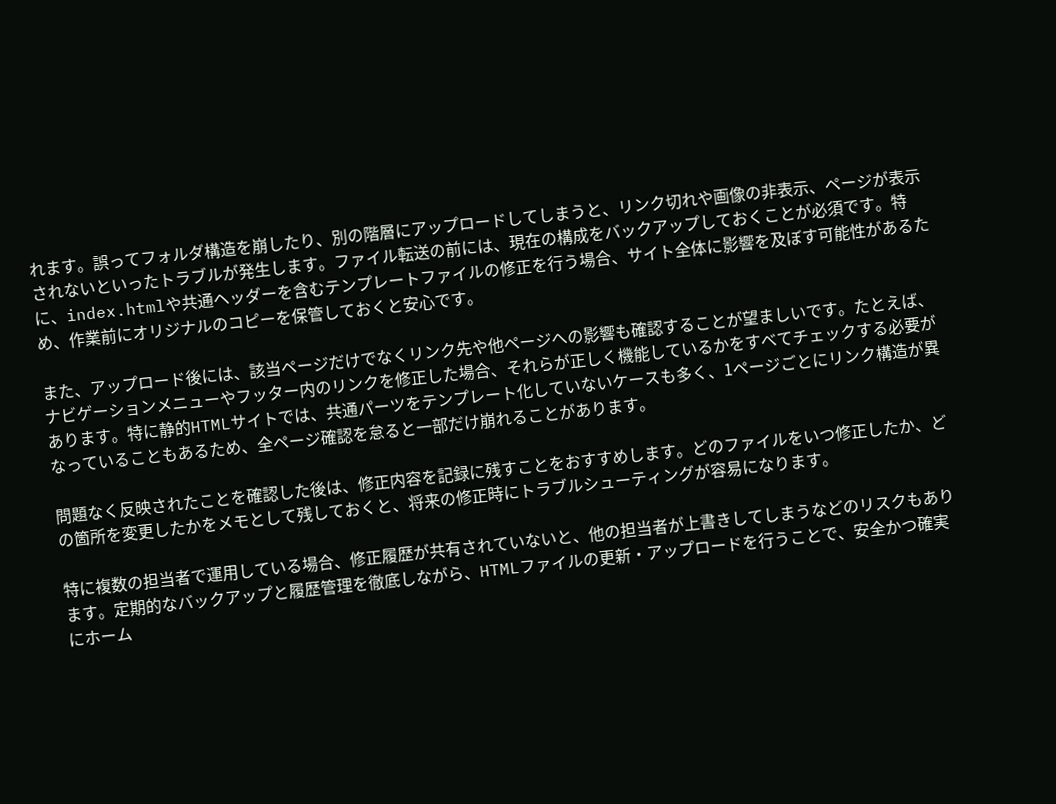れます。誤ってフォルダ構造を崩したり、別の階層にアップロードしてしまうと、リンク切れや画像の非表示、ページが表示されないといったトラブルが発生します。ファイル転送の前には、現在の構成をバックアップしておくことが必須です。特に、index.htmlや共通ヘッダーを含むテンプレートファイルの修正を行う場合、サイト全体に影響を及ぼす可能性があるため、作業前にオリジナルのコピーを保管しておくと安心です。

また、アップロード後には、該当ページだけでなくリンク先や他ページへの影響も確認することが望ましいです。たとえば、ナビゲーションメニューやフッター内のリンクを修正した場合、それらが正しく機能しているかをすべてチェックする必要があります。特に静的HTMLサイトでは、共通パーツをテンプレート化していないケースも多く、1ページごとにリンク構造が異なっていることもあるため、全ページ確認を怠ると一部だけ崩れることがあります。

問題なく反映されたことを確認した後は、修正内容を記録に残すことをおすすめします。どのファイルをいつ修正したか、どの箇所を変更したかをメモとして残しておくと、将来の修正時にトラブルシューティングが容易になります。

特に複数の担当者で運用している場合、修正履歴が共有されていないと、他の担当者が上書きしてしまうなどのリスクもあります。定期的なバックアップと履歴管理を徹底しながら、HTMLファイルの更新・アップロードを行うことで、安全かつ確実にホーム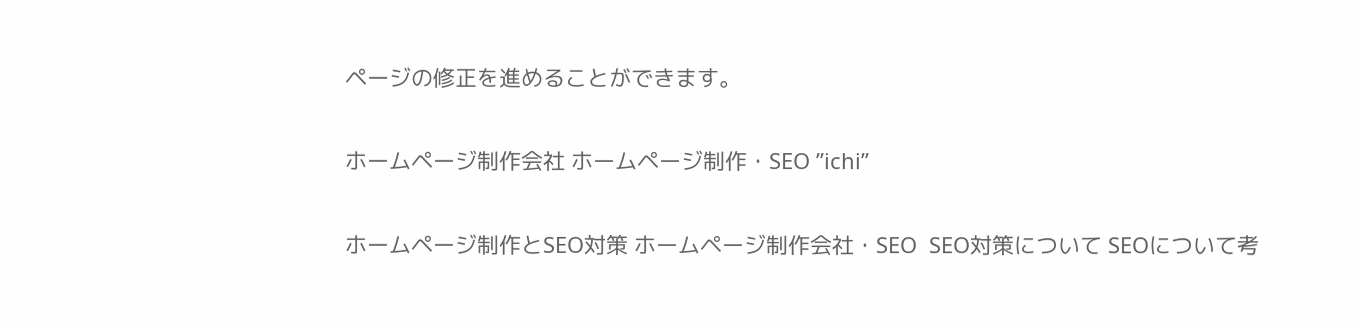ページの修正を進めることができます。

ホームページ制作会社 ホームページ制作・SEO ”ichi”

ホームページ制作とSEO対策 ホームページ制作会社・SEO  SEO対策について SEOについて考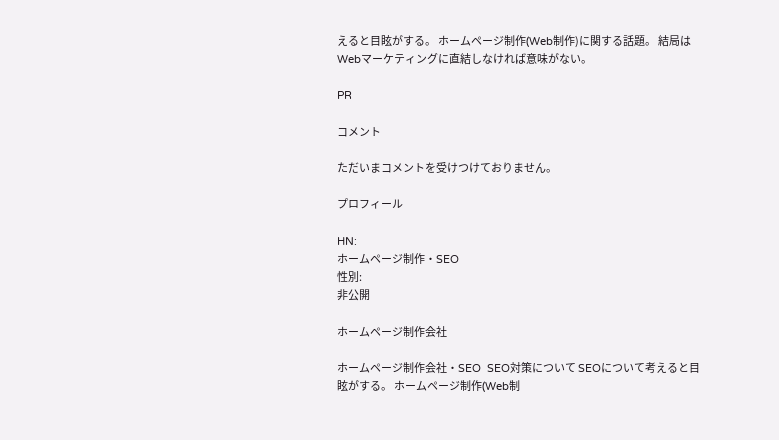えると目眩がする。 ホームページ制作(Web制作)に関する話題。 結局はWebマーケティングに直結しなければ意味がない。

PR

コメント

ただいまコメントを受けつけておりません。

プロフィール

HN:
ホームページ制作・SEO
性別:
非公開

ホームページ制作会社

ホームページ制作会社・SEO  SEO対策について SEOについて考えると目眩がする。 ホームページ制作(Web制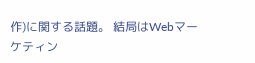作)に関する話題。 結局はWebマーケティン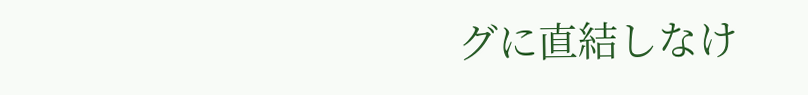グに直結しなけ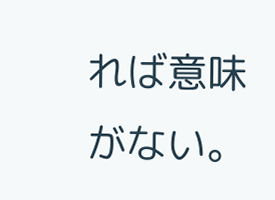れば意味がない。